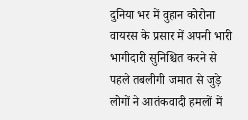दुनिया भर में वुहान कोरोना वायरस के प्रसार में अपनी भारी भागीदारी सुनिश्चित करने से पहले तबलीगी जमात से जुड़े लोगों ने आतंकवादी हमलों में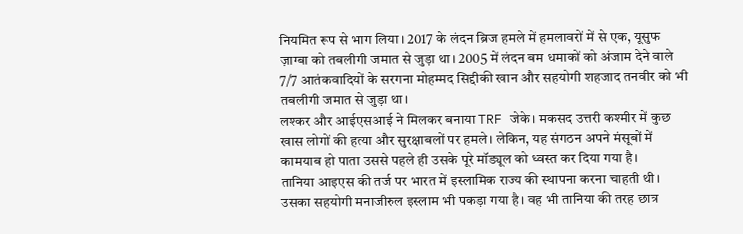नियमित रूप से भाग लिया। 2017 के लंदन ब्रिज हमले में हमलावरों में से एक, यूसुफ ज़ाग्बा को तबलीगी जमात से जुड़ा था। 2005 में लंदन बम धमाकों को अंजाम देने वाले 7/7 आतंकवादियों के सरगना मोहम्मद सिद्दीकी खान और सहयोगी शहजाद तनवीर को भी तबलीगी जमात से जुड़ा था।
लश्कर और आईएसआई ने मिलकर बनाया TRF जेके। मकसद उत्तरी कश्मीर में कुछ खास लोगों की हत्या और सुरक्षाबलों पर हमले। लेकिन, यह संगठन अपने मंसूबों में कामयाब हो पाता उससे पहले ही उसके पूरे मॉड्यूल को ध्वस्त कर दिया गया है।
तानिया आइएस की तर्ज पर भारत में इस्लामिक राज्य की स्थापना करना चाहती थी। उसका सहयोगी मनाजीरुल इस्लाम भी पकड़ा गया है। वह भी तानिया की तरह छात्र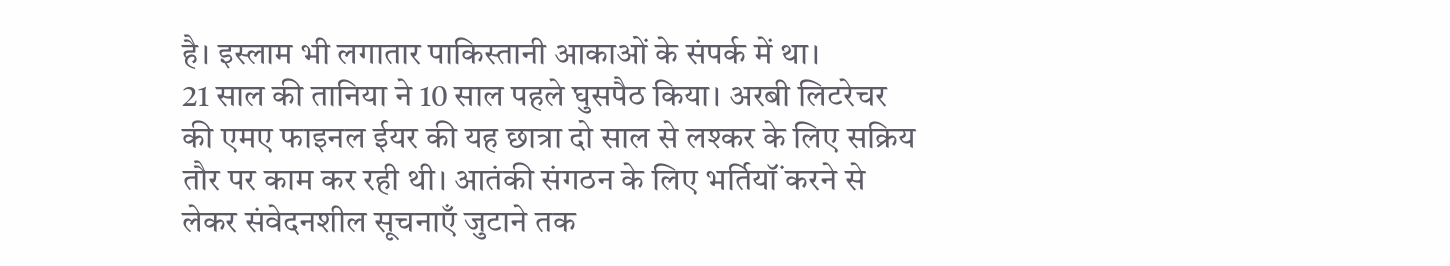है। इस्लाम भी लगातार पाकिस्तानी आकाओं के संपर्क में था।
21 साल की तानिया ने 10 साल पहले घुसपैठ किया। अरबी लिटरेचर की एमए फाइनल ईयर की यह छात्रा दो साल से लश्कर के लिए सक्रिय तौर पर काम कर रही थी। आतंकी संगठन के लिए भर्तियॉं करने से लेकर संवेदनशील सूचनाएँ जुटाने तक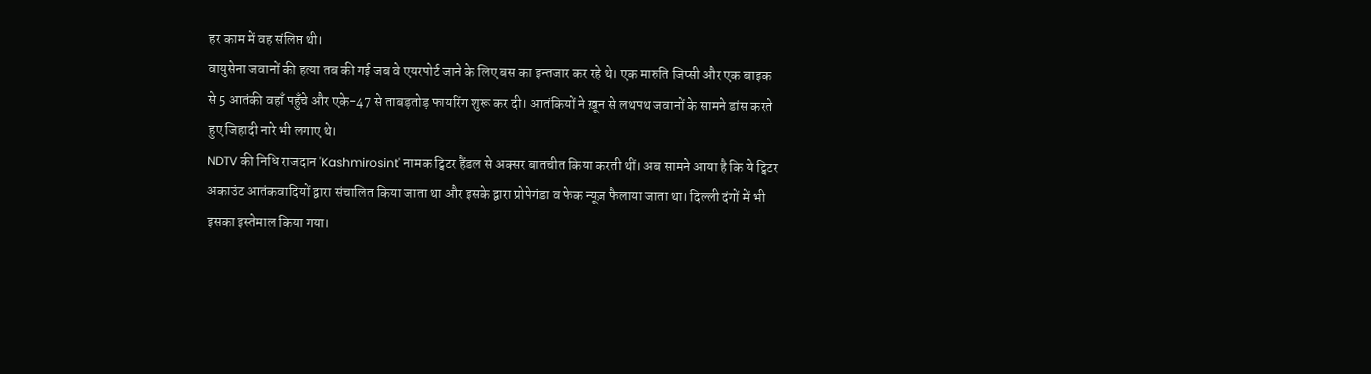हर काम में वह संलिप्त थी।
वायुसेना जवानों की हत्या तब की गई जब वे एयरपोर्ट जाने के लिए बस का इन्तजार कर रहे थे। एक मारुति जिप्सी और एक बाइक से 5 आतंकी वहाँ पहुँचे और एके-47 से ताबड़तोड़ फायरिंग शुरू कर दी। आतंकियों ने ख़ून से लथपथ जवानों के सामने डांस करते हुए जिहादी नारे भी लगाए थे।
NDTV की निधि राजदान 'Kashmirosint' नामक ट्विटर हैंडल से अक्सर बातचीत किया करती थीं। अब सामने आया है कि ये ट्विटर अकाउंट आतंकवादियों द्वारा संचालित किया जाता था और इसके द्वारा प्रोपेगंडा व फेक न्यूज़ फैलाया जाता था। दिल्ली दंगों में भी इसका इस्तेमाल किया गया।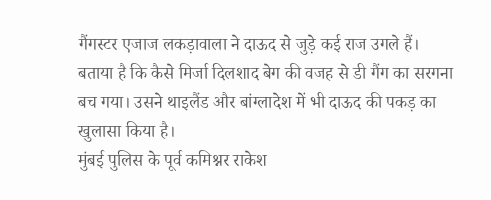गैंगस्टर एजाज लकड़ावाला ने दाऊद से जुड़े कई राज उगले हैं। बताया है कि कैसे मिर्जा दिलशाद बेग की वजह से डी गैंग का सरगना बच गया। उसने थाइलैंड और बांग्लादेश में भी दाऊद की पकड़ का खुलासा किया है।
मुंबई पुलिस के पूर्व कमिश्नर राकेश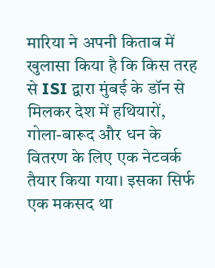मारिया ने अपनी किताब में खुलासा किया है कि किस तरह से ISI द्वारा मुंबई के डॉन से मिलकर देश में हथियारों, गोला-बारूद और धन के वितरण के लिए एक नेटवर्क तैयार किया गया। इसका सिर्फ एक मकसद था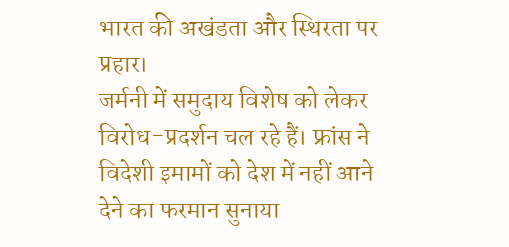भारत की अखंडता और स्थिरता पर प्रहार।
जर्मनी में समुदाय विशेष को लेकर विरोध-प्रदर्शन चल रहे हैं। फ्रांस ने विदेशी इमामों को देश में नहीं आने देने का फरमान सुनाया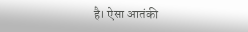है। ऐसा आतंकी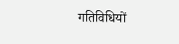गतिविधियों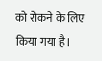को रोकने के लिए किया गया है।